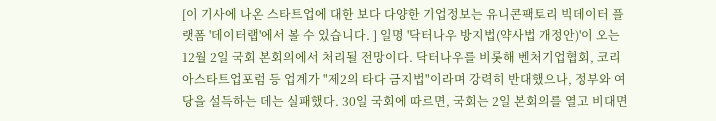[이 기사에 나온 스타트업에 대한 보다 다양한 기업정보는 유니콘팩토리 빅데이터 플랫폼 '데이터랩'에서 볼 수 있습니다. ] 일명 '닥터나우 방지법(약사법 개정안)'이 오는 12월 2일 국회 본회의에서 처리될 전망이다. 닥터나우를 비롯해 벤처기업협회, 코리아스타트업포럼 등 업계가 "제2의 타다 금지법"이라며 강력히 반대했으나, 정부와 여당을 설득하는 데는 실패했다. 30일 국회에 따르면, 국회는 2일 본회의를 열고 비대면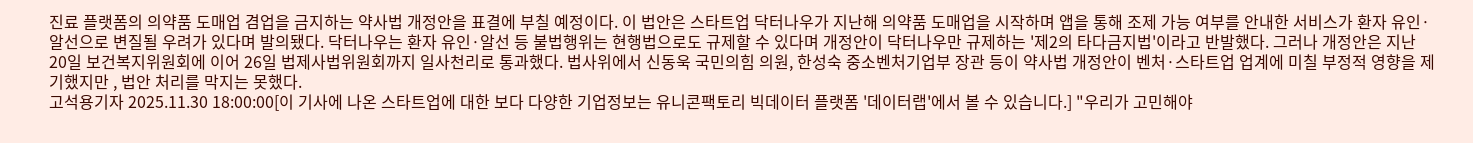진료 플랫폼의 의약품 도매업 겸업을 금지하는 약사법 개정안을 표결에 부칠 예정이다. 이 법안은 스타트업 닥터나우가 지난해 의약품 도매업을 시작하며 앱을 통해 조제 가능 여부를 안내한 서비스가 환자 유인·알선으로 변질될 우려가 있다며 발의됐다. 닥터나우는 환자 유인·알선 등 불법행위는 현행법으로도 규제할 수 있다며 개정안이 닥터나우만 규제하는 '제2의 타다금지법'이라고 반발했다. 그러나 개정안은 지난 20일 보건복지위원회에 이어 26일 법제사법위원회까지 일사천리로 통과했다. 법사위에서 신동욱 국민의힘 의원, 한성숙 중소벤처기업부 장관 등이 약사법 개정안이 벤처·스타트업 업계에 미칠 부정적 영향을 제기했지만 , 법안 처리를 막지는 못했다.
고석용기자 2025.11.30 18:00:00[이 기사에 나온 스타트업에 대한 보다 다양한 기업정보는 유니콘팩토리 빅데이터 플랫폼 '데이터랩'에서 볼 수 있습니다.] "우리가 고민해야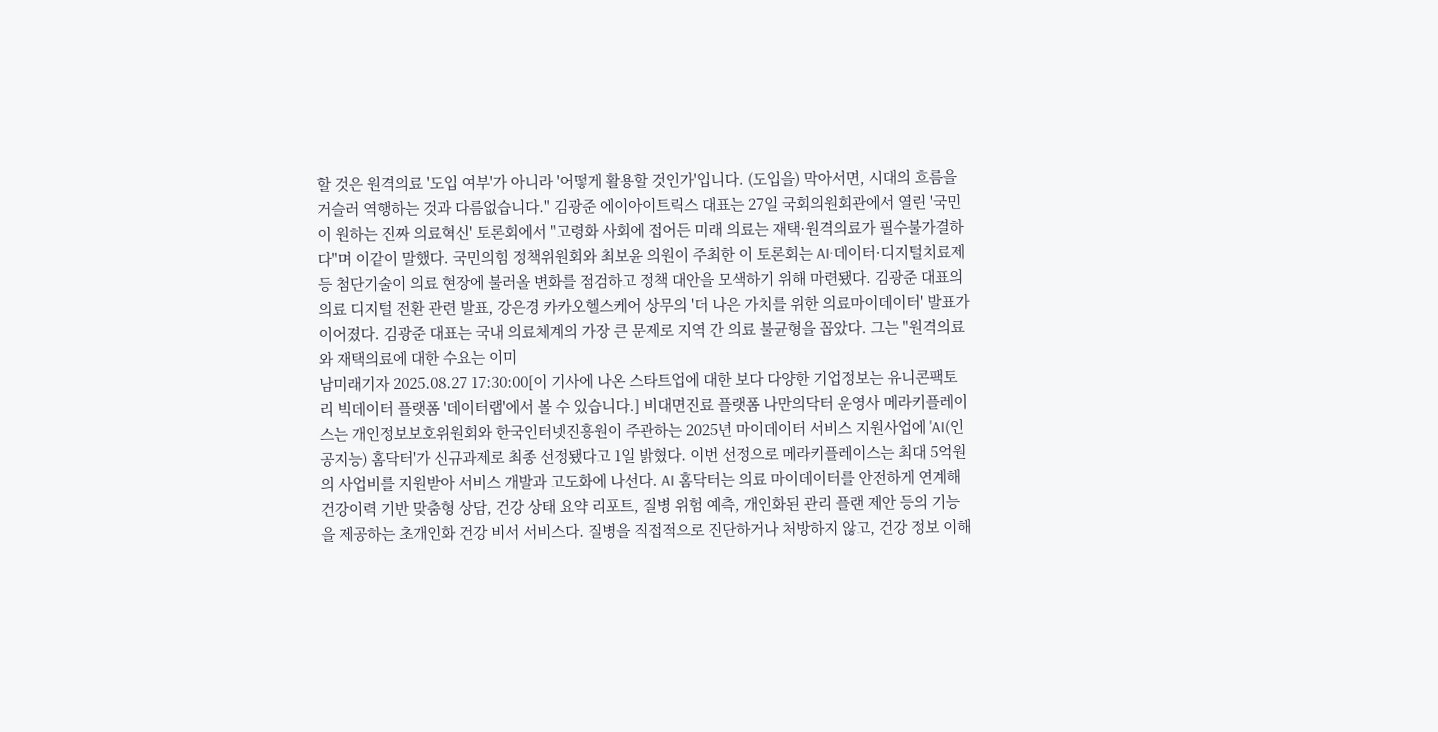할 것은 원격의료 '도입 여부'가 아니라 '어떻게 활용할 것인가'입니다. (도입을) 막아서면, 시대의 흐름을 거슬러 역행하는 것과 다름없습니다." 김광준 에이아이트릭스 대표는 27일 국회의원회관에서 열린 '국민이 원하는 진짜 의료혁신' 토론회에서 "고령화 사회에 접어든 미래 의료는 재택·원격의료가 필수불가결하다"며 이같이 말했다. 국민의힘 정책위원회와 최보윤 의원이 주최한 이 토론회는 AI·데이터·디지털치료제 등 첨단기술이 의료 현장에 불러올 변화를 점검하고 정책 대안을 모색하기 위해 마련됐다. 김광준 대표의 의료 디지털 전환 관련 발표, 강은경 카카오헬스케어 상무의 '더 나은 가치를 위한 의료마이데이터' 발표가 이어졌다. 김광준 대표는 국내 의료체계의 가장 큰 문제로 지역 간 의료 불균형을 꼽았다. 그는 "원격의료와 재택의료에 대한 수요는 이미
남미래기자 2025.08.27 17:30:00[이 기사에 나온 스타트업에 대한 보다 다양한 기업정보는 유니콘팩토리 빅데이터 플랫폼 '데이터랩'에서 볼 수 있습니다.] 비대면진료 플랫폼 나만의닥터 운영사 메라키플레이스는 개인정보보호위원회와 한국인터넷진흥원이 주관하는 2025년 마이데이터 서비스 지원사업에 'AI(인공지능) 홈닥터'가 신규과제로 최종 선정됐다고 1일 밝혔다. 이번 선정으로 메라키플레이스는 최대 5억원의 사업비를 지원받아 서비스 개발과 고도화에 나선다. AI 홈닥터는 의료 마이데이터를 안전하게 연계해 건강이력 기반 맞춤형 상담, 건강 상태 요약 리포트, 질병 위험 예측, 개인화된 관리 플랜 제안 등의 기능을 제공하는 초개인화 건강 비서 서비스다. 질병을 직접적으로 진단하거나 처방하지 않고, 건강 정보 이해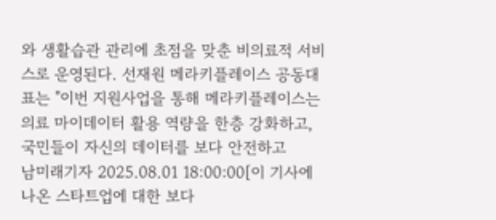와 생활습관 관리에 초점을 맞춘 비의료적 서비스로 운영된다. 선재원 메라키플레이스 공동대표는 "이번 지원사업을 통해 메라키플레이스는 의료 마이데이터 활용 역량을 한층 강화하고, 국민들이 자신의 데이터를 보다 안전하고
남미래기자 2025.08.01 18:00:00[이 기사에 나온 스타트업에 대한 보다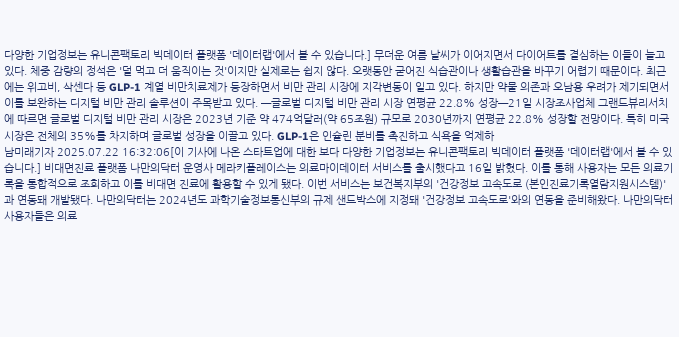다양한 기업정보는 유니콘팩토리 빅데이터 플랫폼 '데이터랩'에서 볼 수 있습니다.] 무더운 여름 날씨가 이어지면서 다이어트를 결심하는 이들이 늘고 있다. 체중 감량의 정석은 '덜 먹고 더 움직이는 것'이지만 실제로는 쉽지 않다. 오랫동안 굳어진 식습관이나 생활습관을 바꾸기 어렵기 때문이다. 최근에는 위고비, 삭센다 등 GLP-1 계열 비만치료제가 등장하면서 비만 관리 시장에 지각변동이 일고 있다. 하지만 약물 의존과 오남용 우려가 제기되면서 이를 보완하는 디지털 비만 관리 솔루션이 주목받고 있다. ━글로벌 디지털 비만 관리 시장 연평균 22.8% 성장━21일 시장조사업체 그랜드뷰리서치에 따르면 글로벌 디지털 비만 관리 시장은 2023년 기준 약 474억달러(약 65조원) 규모로 2030년까지 연평균 22.8% 성장할 전망이다. 특히 미국 시장은 전체의 35%를 차지하며 글로벌 성장을 이끌고 있다. GLP-1은 인슐린 분비를 촉진하고 식욕을 억제하
남미래기자 2025.07.22 16:32:06[이 기사에 나온 스타트업에 대한 보다 다양한 기업정보는 유니콘팩토리 빅데이터 플랫폼 '데이터랩'에서 볼 수 있습니다.] 비대면진료 플랫폼 나만의닥터 운영사 메라키플레이스는 의료마이데이터 서비스를 출시했다고 16일 밝혔다. 이를 통해 사용자는 모든 의료기록을 통합적으로 조회하고 이를 비대면 진료에 활용할 수 있게 됐다. 이번 서비스는 보건복지부의 '건강정보 고속도로 (본인진료기록열람지원시스템)'과 연동돼 개발됐다. 나만의닥터는 2024년도 과학기술정보통신부의 규제 샌드박스에 지정돼 '건강정보 고속도로'와의 연동을 준비해왔다. 나만의닥터 사용자들은 의료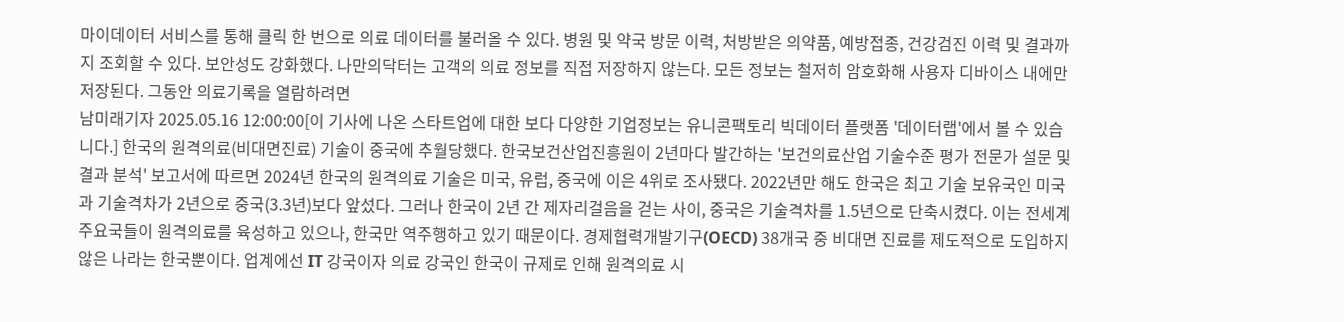마이데이터 서비스를 통해 클릭 한 번으로 의료 데이터를 불러올 수 있다. 병원 및 약국 방문 이력, 처방받은 의약품, 예방접종, 건강검진 이력 및 결과까지 조회할 수 있다. 보안성도 강화했다. 나만의닥터는 고객의 의료 정보를 직접 저장하지 않는다. 모든 정보는 철저히 암호화해 사용자 디바이스 내에만 저장된다. 그동안 의료기록을 열람하려면
남미래기자 2025.05.16 12:00:00[이 기사에 나온 스타트업에 대한 보다 다양한 기업정보는 유니콘팩토리 빅데이터 플랫폼 '데이터랩'에서 볼 수 있습니다.] 한국의 원격의료(비대면진료) 기술이 중국에 추월당했다. 한국보건산업진흥원이 2년마다 발간하는 '보건의료산업 기술수준 평가 전문가 설문 및 결과 분석' 보고서에 따르면 2024년 한국의 원격의료 기술은 미국, 유럽, 중국에 이은 4위로 조사됐다. 2022년만 해도 한국은 최고 기술 보유국인 미국과 기술격차가 2년으로 중국(3.3년)보다 앞섰다. 그러나 한국이 2년 간 제자리걸음을 걷는 사이, 중국은 기술격차를 1.5년으로 단축시켰다. 이는 전세계 주요국들이 원격의료를 육성하고 있으나, 한국만 역주행하고 있기 때문이다. 경제협력개발기구(OECD) 38개국 중 비대면 진료를 제도적으로 도입하지 않은 나라는 한국뿐이다. 업계에선 IT 강국이자 의료 강국인 한국이 규제로 인해 원격의료 시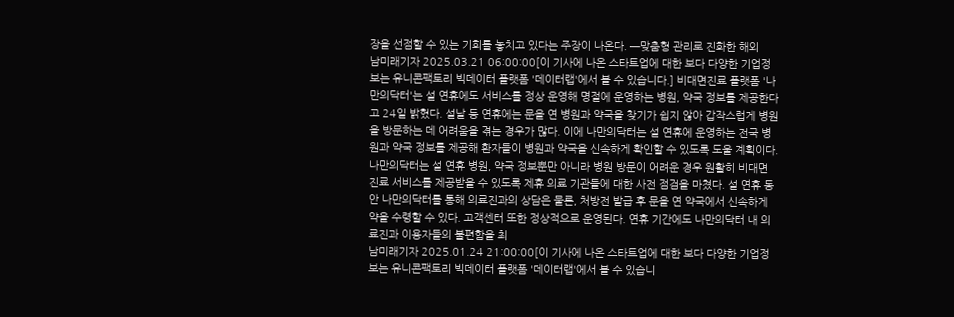장을 선점할 수 있는 기회를 놓치고 있다는 주장이 나온다. ━맞춤형 관리로 진화한 해외
남미래기자 2025.03.21 06:00:00[이 기사에 나온 스타트업에 대한 보다 다양한 기업정보는 유니콘팩토리 빅데이터 플랫폼 '데이터랩'에서 볼 수 있습니다.] 비대면진료 플랫폼 '나만의닥터'는 설 연휴에도 서비스를 정상 운영해 명절에 운영하는 병원, 약국 정보를 제공한다고 24일 밝혔다. 설날 등 연휴에는 문을 연 병원과 약국을 찾기가 쉽지 않아 갑작스럽게 병원을 방문하는 데 어려움을 겪는 경우가 많다. 이에 나만의닥터는 설 연휴에 운영하는 전국 병원과 약국 정보를 제공해 환자들이 병원과 약국을 신속하게 확인할 수 있도록 도울 계획이다. 나만의닥터는 설 연휴 병원, 약국 정보뿐만 아니라 병원 방문이 어려운 경우 원활히 비대면 진료 서비스를 제공받을 수 있도록 제휴 의료 기관들에 대한 사전 점검을 마쳤다. 설 연휴 동안 나만의닥터를 통해 의료진과의 상담은 물론, 처방전 발급 후 문을 연 약국에서 신속하게 약을 수령할 수 있다. 고객센터 또한 정상적으로 운영된다. 연휴 기간에도 나만의닥터 내 의료진과 이용자들의 불편함을 최
남미래기자 2025.01.24 21:00:00[이 기사에 나온 스타트업에 대한 보다 다양한 기업정보는 유니콘팩토리 빅데이터 플랫폼 '데이터랩'에서 볼 수 있습니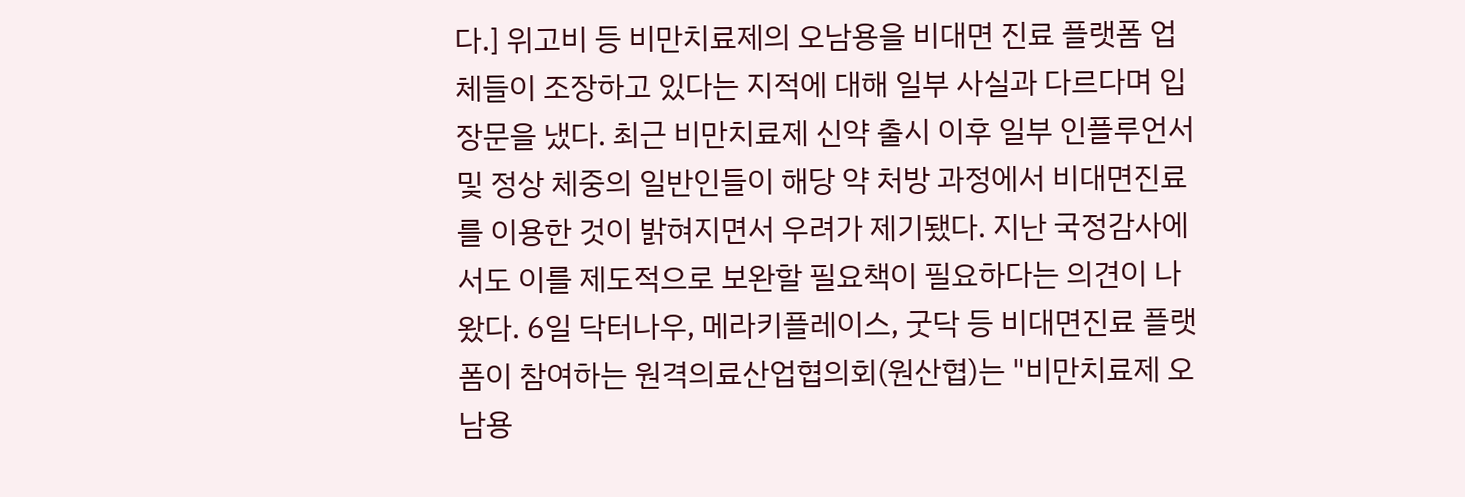다.] 위고비 등 비만치료제의 오남용을 비대면 진료 플랫폼 업체들이 조장하고 있다는 지적에 대해 일부 사실과 다르다며 입장문을 냈다. 최근 비만치료제 신약 출시 이후 일부 인플루언서 및 정상 체중의 일반인들이 해당 약 처방 과정에서 비대면진료를 이용한 것이 밝혀지면서 우려가 제기됐다. 지난 국정감사에서도 이를 제도적으로 보완할 필요책이 필요하다는 의견이 나왔다. 6일 닥터나우, 메라키플레이스, 굿닥 등 비대면진료 플랫폼이 참여하는 원격의료산업협의회(원산협)는 "비만치료제 오남용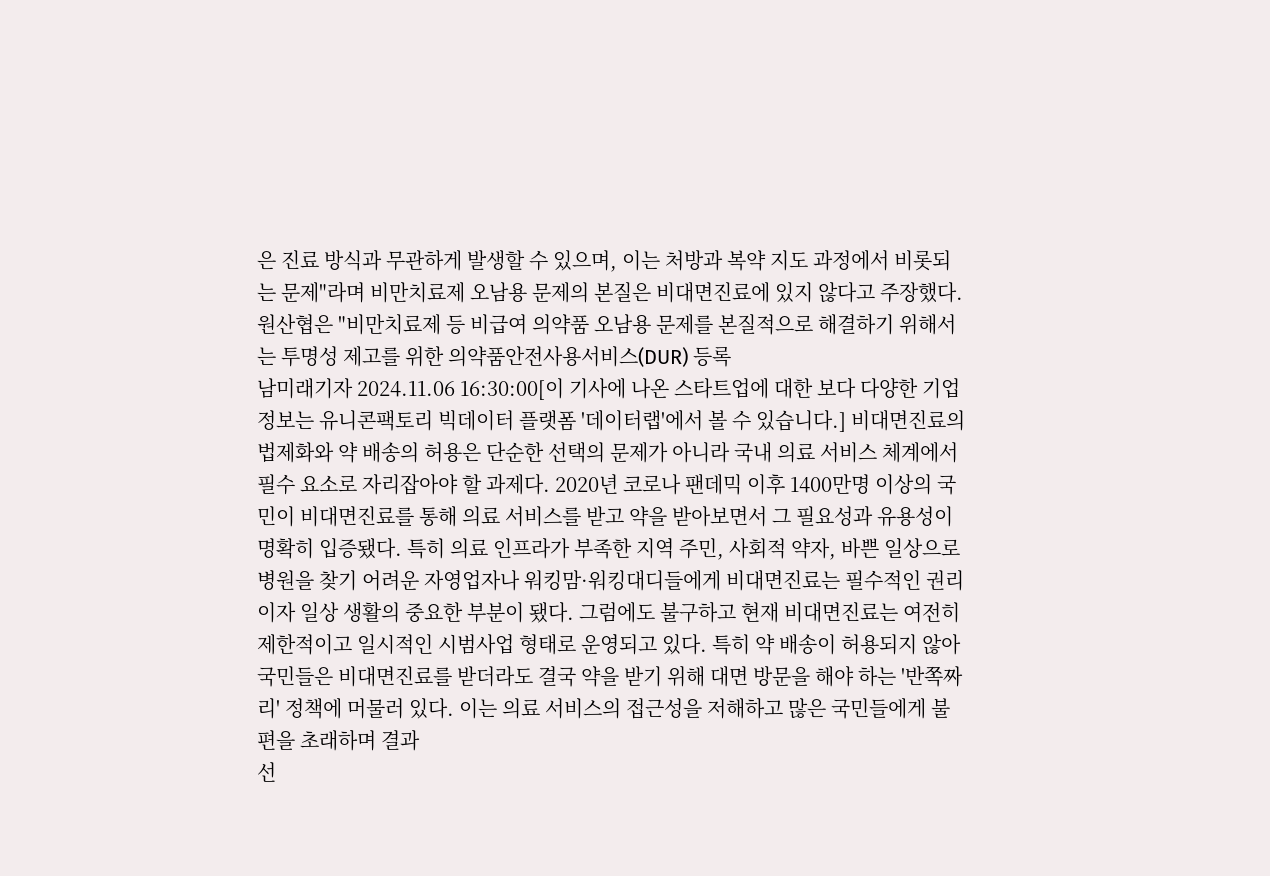은 진료 방식과 무관하게 발생할 수 있으며, 이는 처방과 복약 지도 과정에서 비롯되는 문제"라며 비만치료제 오남용 문제의 본질은 비대면진료에 있지 않다고 주장했다. 원산협은 "비만치료제 등 비급여 의약품 오남용 문제를 본질적으로 해결하기 위해서는 투명성 제고를 위한 의약품안전사용서비스(DUR) 등록
남미래기자 2024.11.06 16:30:00[이 기사에 나온 스타트업에 대한 보다 다양한 기업정보는 유니콘팩토리 빅데이터 플랫폼 '데이터랩'에서 볼 수 있습니다.] 비대면진료의 법제화와 약 배송의 허용은 단순한 선택의 문제가 아니라 국내 의료 서비스 체계에서 필수 요소로 자리잡아야 할 과제다. 2020년 코로나 팬데믹 이후 1400만명 이상의 국민이 비대면진료를 통해 의료 서비스를 받고 약을 받아보면서 그 필요성과 유용성이 명확히 입증됐다. 특히 의료 인프라가 부족한 지역 주민, 사회적 약자, 바쁜 일상으로 병원을 찾기 어려운 자영업자나 워킹맘·워킹대디들에게 비대면진료는 필수적인 권리이자 일상 생활의 중요한 부분이 됐다. 그럼에도 불구하고 현재 비대면진료는 여전히 제한적이고 일시적인 시범사업 형태로 운영되고 있다. 특히 약 배송이 허용되지 않아 국민들은 비대면진료를 받더라도 결국 약을 받기 위해 대면 방문을 해야 하는 '반쪽짜리' 정책에 머물러 있다. 이는 의료 서비스의 접근성을 저해하고 많은 국민들에게 불편을 초래하며 결과
선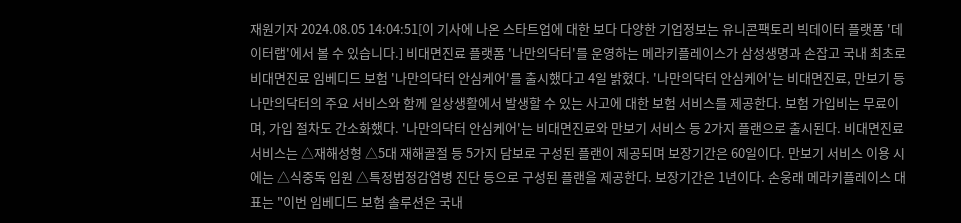재원기자 2024.08.05 14:04:51[이 기사에 나온 스타트업에 대한 보다 다양한 기업정보는 유니콘팩토리 빅데이터 플랫폼 '데이터랩'에서 볼 수 있습니다.] 비대면진료 플랫폼 '나만의닥터'를 운영하는 메라키플레이스가 삼성생명과 손잡고 국내 최초로 비대면진료 임베디드 보험 '나만의닥터 안심케어'를 출시했다고 4일 밝혔다. '나만의닥터 안심케어'는 비대면진료, 만보기 등 나만의닥터의 주요 서비스와 함께 일상생활에서 발생할 수 있는 사고에 대한 보험 서비스를 제공한다. 보험 가입비는 무료이며, 가입 절차도 간소화했다. '나만의닥터 안심케어'는 비대면진료와 만보기 서비스 등 2가지 플랜으로 출시된다. 비대면진료 서비스는 △재해성형 △5대 재해골절 등 5가지 담보로 구성된 플랜이 제공되며 보장기간은 60일이다. 만보기 서비스 이용 시에는 △식중독 입원 △특정법정감염병 진단 등으로 구성된 플랜을 제공한다. 보장기간은 1년이다. 손웅래 메라키플레이스 대표는 "이번 임베디드 보험 솔루션은 국내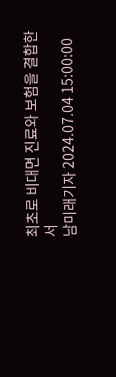최초로 비대면 진료와 보험을 결합한 서
남미래기자 2024.07.04 15:00:00